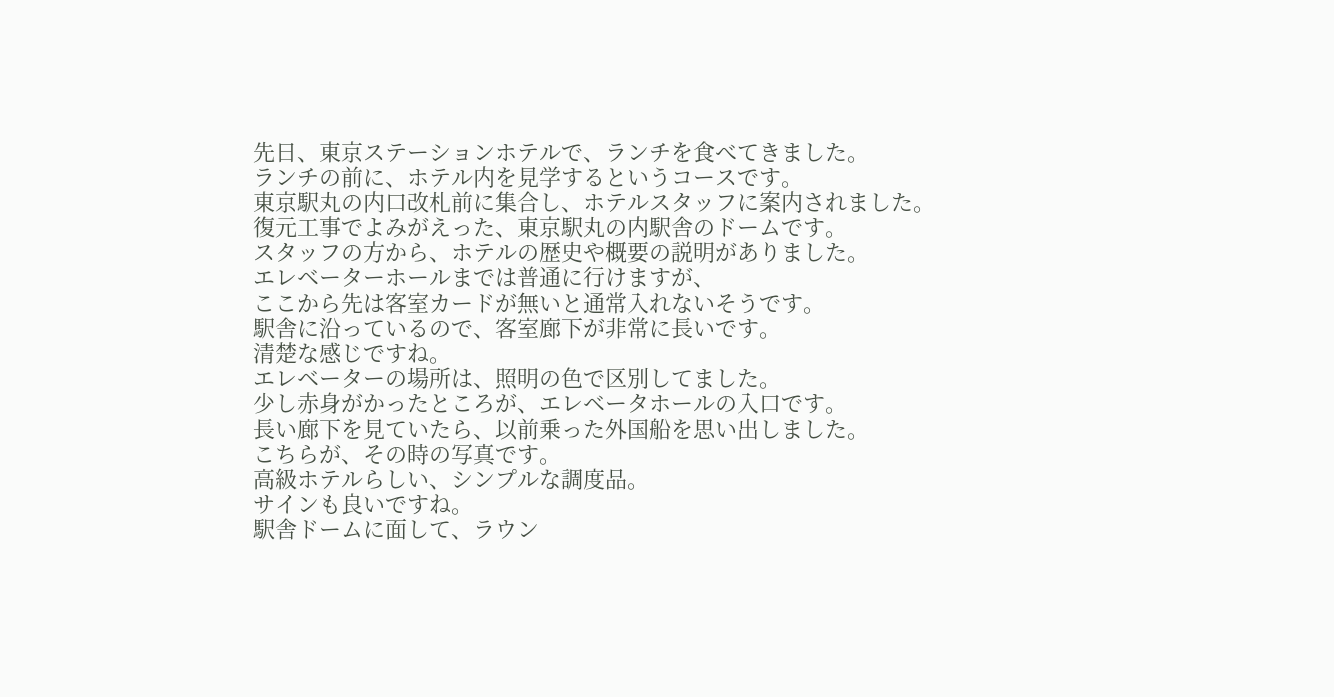先日、東京ステーションホテルで、ランチを食べてきました。
ランチの前に、ホテル内を見学するというコースです。
東京駅丸の内口改札前に集合し、ホテルスタッフに案内されました。
復元工事でよみがえった、東京駅丸の内駅舎のドームです。
スタッフの方から、ホテルの歴史や概要の説明がありました。
エレベーターホールまでは普通に行けますが、
ここから先は客室カードが無いと通常入れないそうです。
駅舎に沿っているので、客室廊下が非常に長いです。
清楚な感じですね。
エレベーターの場所は、照明の色で区別してました。
少し赤身がかったところが、エレベータホールの入口です。
長い廊下を見ていたら、以前乗った外国船を思い出しました。
こちらが、その時の写真です。
高級ホテルらしい、シンプルな調度品。
サインも良いですね。
駅舎ドームに面して、ラウン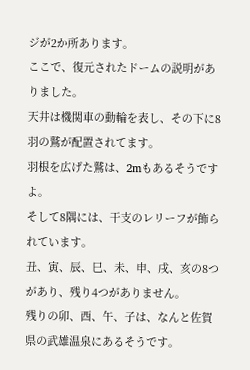ジが2か所あります。
ここで、復元されたドームの説明がありました。
天井は機関車の動輪を表し、その下に8羽の鷲が配置されてます。
羽根を広げた鷲は、2mもあるそうですよ。
そして8隅には、干支のレリーフが飾られています。
丑、寅、辰、巳、未、申、戌、亥の8つがあり、残り4つがありません。
残りの卯、酉、午、子は、なんと佐賀県の武雄温泉にあるそうです。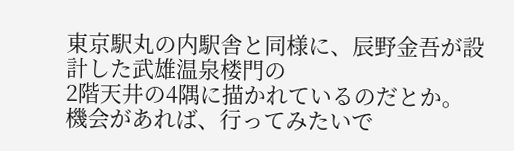東京駅丸の内駅舎と同様に、辰野金吾が設計した武雄温泉楼門の
2階天井の4隅に描かれているのだとか。
機会があれば、行ってみたいで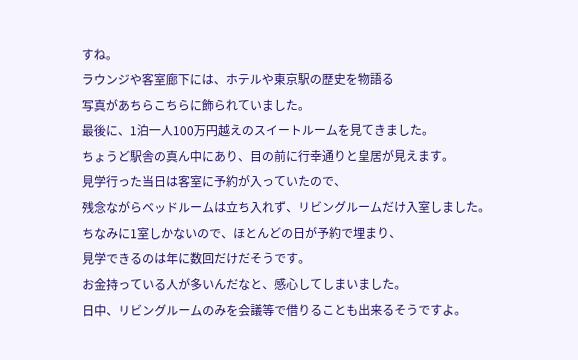すね。
ラウンジや客室廊下には、ホテルや東京駅の歴史を物語る
写真があちらこちらに飾られていました。
最後に、1泊一人100万円越えのスイートルームを見てきました。
ちょうど駅舎の真ん中にあり、目の前に行幸通りと皇居が見えます。
見学行った当日は客室に予約が入っていたので、
残念ながらベッドルームは立ち入れず、リビングルームだけ入室しました。
ちなみに1室しかないので、ほとんどの日が予約で埋まり、
見学できるのは年に数回だけだそうです。
お金持っている人が多いんだなと、感心してしまいました。
日中、リビングルームのみを会議等で借りることも出来るそうですよ。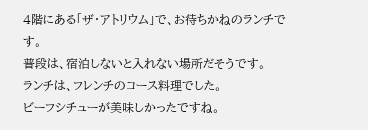4階にある「ザ・アトリウム」で、お待ちかねのランチです。
普段は、宿泊しないと入れない場所だそうです。
ランチは、フレンチのコース料理でした。
ビーフシチューが美味しかったですね。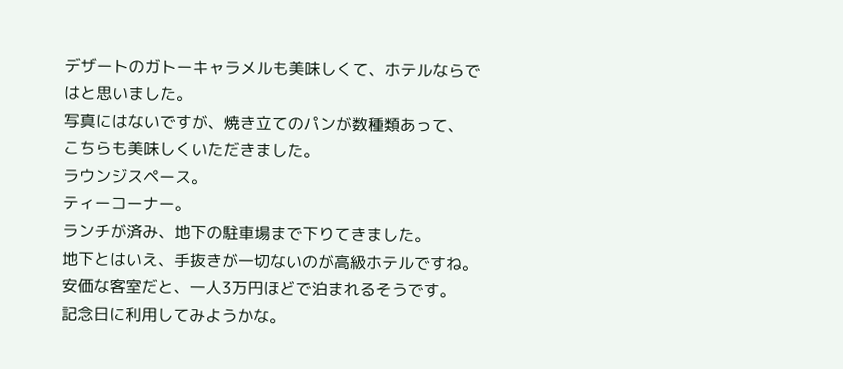デザートのガトーキャラメルも美味しくて、ホテルならではと思いました。
写真にはないですが、焼き立てのパンが数種類あって、
こちらも美味しくいただきました。
ラウンジスペース。
ティーコーナー。
ランチが済み、地下の駐車場まで下りてきました。
地下とはいえ、手抜きが一切ないのが高級ホテルですね。
安価な客室だと、一人3万円ほどで泊まれるそうです。
記念日に利用してみようかな。